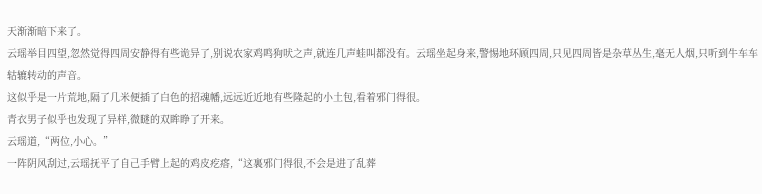天渐渐暗下来了。
云瑶举目四望,忽然觉得四周安静得有些诡异了,别说农家鸡鸣狗吠之声,就连几声蛙叫都没有。云瑶坐起身来,警惕地环顾四周,只见四周皆是杂草丛生,毫无人烟,只听到牛车车轱辘转动的声音。
这似乎是一片荒地,隔了几米便插了白色的招魂幡,远远近近地有些隆起的小土包,看着邪门得很。
青衣男子似乎也发现了异样,微瞇的双眸睁了开来。
云瑶道,“两位,小心。”
一阵阴风刮过,云瑶抚平了自己手臂上起的鸡皮疙瘩,“这裏邪门得很,不会是进了乱葬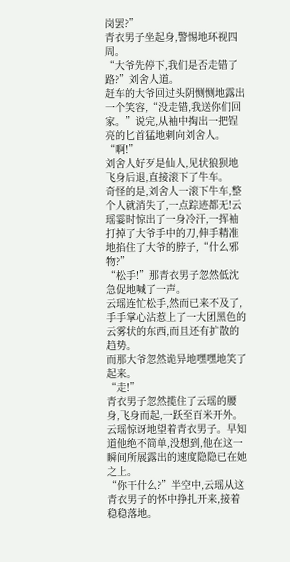岗罢?”
青衣男子坐起身,警惕地环视四周。
“大爷先停下,我们是否走错了路?”刘舍人道。
赶车的大爷回过头阴恻恻地露出一个笑容,“没走错,我送你们回家。”说完,从袖中掏出一把锃亮的匕首猛地刺向刘舍人。
“啊!”
刘舍人好歹是仙人,见状狼狈地飞身后退,直接滚下了牛车。
奇怪的是,刘舍人一滚下牛车,整个人就消失了,一点踪迹都无!云瑶霎时惊出了一身冷汗,一挥袖打掉了大爷手中的刀,伸手精准地掐住了大爷的脖子,“什么邪物?”
“松手!”那青衣男子忽然低沈急促地喊了一声。
云瑶连忙松手,然而已来不及了,手手掌心沾惹上了一大团黑色的云雾状的东西,而且还有扩散的趋势。
而那大爷忽然诡异地嘿嘿地笑了起来。
“走!”
青衣男子忽然揽住了云瑶的腰身,飞身而起,一跃至百米开外。云瑶惊讶地望着青衣男子。早知道他绝不简单,没想到,他在这一瞬间所展露出的速度隐隐已在她之上。
“你干什么?”半空中,云瑶从这青衣男子的怀中挣扎开来,接着稳稳落地。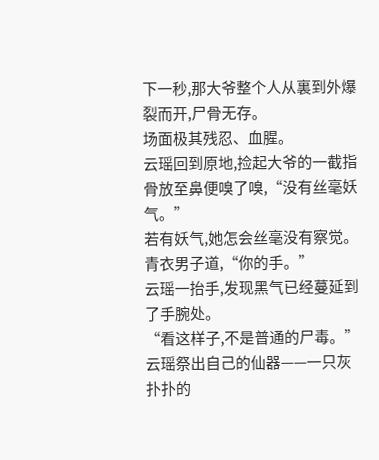下一秒,那大爷整个人从裏到外爆裂而开,尸骨无存。
场面极其残忍、血腥。
云瑶回到原地,捡起大爷的一截指骨放至鼻便嗅了嗅,“没有丝毫妖气。”
若有妖气,她怎会丝毫没有察觉。
青衣男子道,“你的手。”
云瑶一抬手,发现黑气已经蔓延到了手腕处。
“看这样子,不是普通的尸毒。”云瑶祭出自己的仙器——一只灰扑扑的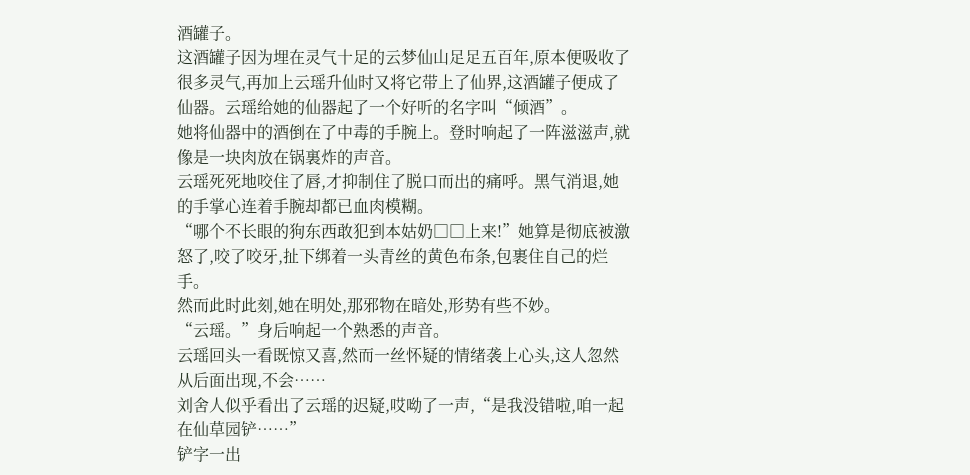酒罐子。
这酒罐子因为埋在灵气十足的云梦仙山足足五百年,原本便吸收了很多灵气,再加上云瑶升仙时又将它带上了仙界,这酒罐子便成了仙器。云瑶给她的仙器起了一个好听的名字叫“倾酒”。
她将仙器中的酒倒在了中毒的手腕上。登时响起了一阵滋滋声,就像是一块肉放在锅裏炸的声音。
云瑶死死地咬住了唇,才抑制住了脱口而出的痛呼。黑气消退,她的手掌心连着手腕却都已血肉模糊。
“哪个不长眼的狗东西敢犯到本姑奶□□上来!”她算是彻底被激怒了,咬了咬牙,扯下绑着一头青丝的黄色布条,包裹住自己的烂手。
然而此时此刻,她在明处,那邪物在暗处,形势有些不妙。
“云瑶。”身后响起一个熟悉的声音。
云瑶回头一看既惊又喜,然而一丝怀疑的情绪袭上心头,这人忽然从后面出现,不会……
刘舍人似乎看出了云瑶的迟疑,哎呦了一声,“是我没错啦,咱一起在仙草园铲……”
铲字一出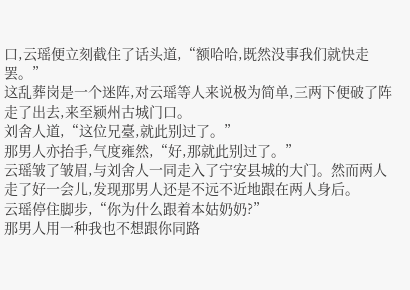口,云瑶便立刻截住了话头道,“额哈哈,既然没事我们就快走罢。”
这乱葬岗是一个迷阵,对云瑶等人来说极为简单,三两下便破了阵走了出去,来至颍州古城门口。
刘舍人道,“这位兄臺,就此别过了。”
那男人亦抬手,气度雍然,“好,那就此别过了。”
云瑶皱了皱眉,与刘舍人一同走入了宁安县城的大门。然而两人走了好一会儿,发现那男人还是不远不近地跟在两人身后。
云瑶停住脚步,“你为什么跟着本姑奶奶?”
那男人用一种我也不想跟你同路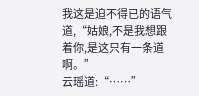我这是迫不得已的语气道,“姑娘,不是我想跟着你,是这只有一条道啊。”
云瑶道:“……”